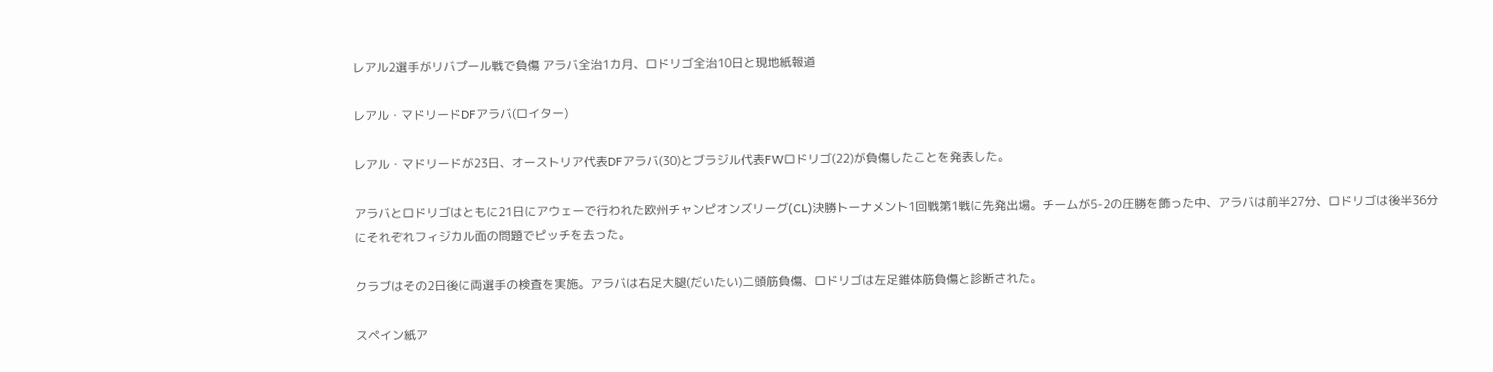レアル2選手がリバプール戦で負傷 アラバ全治1カ月、ロドリゴ全治10日と現地紙報道

レアル・マドリードDFアラバ(ロイター)

レアル・マドリードが23日、オーストリア代表DFアラバ(30)とブラジル代表FWロドリゴ(22)が負傷したことを発表した。

アラバとロドリゴはともに21日にアウェーで行われた欧州チャンピオンズリーグ(CL)決勝トーナメント1回戦第1戦に先発出場。チームが5-2の圧勝を飾った中、アラバは前半27分、ロドリゴは後半36分にそれぞれフィジカル面の問題でピッチを去った。

クラブはその2日後に両選手の検査を実施。アラバは右足大腿(だいたい)二頭筋負傷、ロドリゴは左足錐体筋負傷と診断された。

スペイン紙ア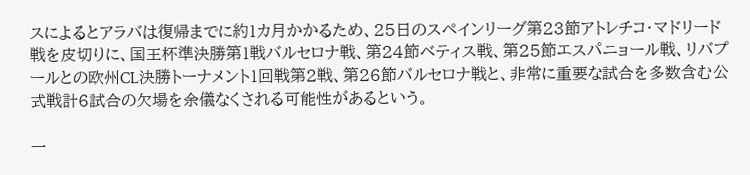スによるとアラバは復帰までに約1カ月かかるため、25日のスペインリーグ第23節アトレチコ・マドリード戦を皮切りに、国王杯準決勝第1戦バルセロナ戦、第24節ベティス戦、第25節エスパニョール戦、リバプールとの欧州CL決勝トーナメント1回戦第2戦、第26節バルセロナ戦と、非常に重要な試合を多数含む公式戦計6試合の欠場を余儀なくされる可能性があるという。

一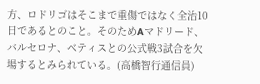方、ロドリゴはそこまで重傷ではなく全治10日であるとのこと。そのためAマドリード、バルセロナ、ベティスとの公式戦3試合を欠場するとみられている。(高橋智行通信員)